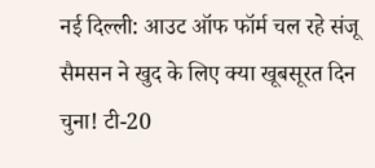नई दिल्ली: आउट ऑफ फॉर्म चल रहे संजू सैमसन ने खुद के लिए क्या खूबसूरत दिन चुना! टी-20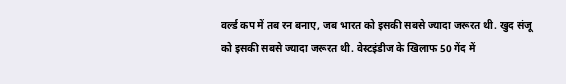वर्ल्ड कप में तब रन बनाए, जब भारत को इसकी सबसे ज्यादा जरूरत थी. खुद संजू को इसकी सबसे ज्यादा जरूरत थी. वेस्टइंडीज के खिलाफ 50 गेंद में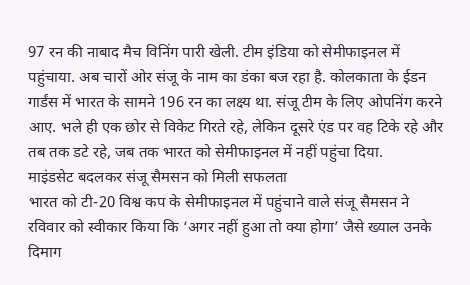97 रन की नाबाद मैच विनिंग पारी खेली. टीम इंडिया को सेमीफाइनल में पहुंचाया. अब चारों ओर संजू के नाम का डंका बज रहा है. कोलकाता के ईडन गार्डंस में भारत के सामने 196 रन का लक्ष्य था. संजू टीम के लिए ओपनिंग करने आए. भले ही एक छोर से विकेट गिरते रहे, लेकिन दूसरे एंड पर वह टिके रहे और तब तक डटे रहे, जब तक भारत को सेमीफाइनल में नहीं पहुंचा दिया.
माइंडसेट बदलकर संजू सैमसन को मिली सफलता
भारत को टी-20 विश्व कप के सेमीफाइनल में पहुंचाने वाले संजू सैमसन ने रविवार को स्वीकार किया कि ‘अगर नहीं हुआ तो क्या होगा’ जैसे ख्याल उनके दिमाग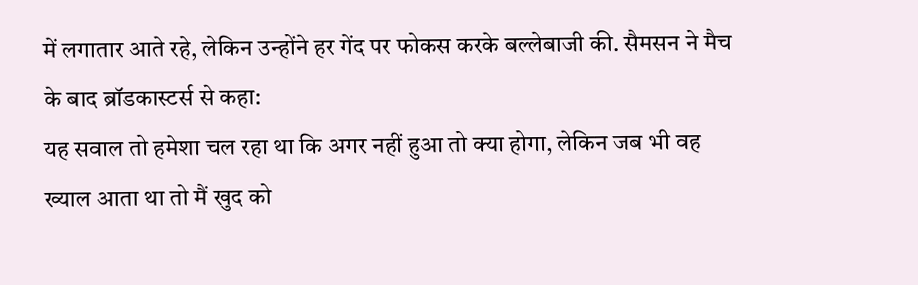में लगातार आते रहे, लेकिन उन्होंने हर गेंद पर फोकस करके बल्लेबाजी की. सैमसन ने मैच के बाद ब्रॉडकास्टर्स से कहा:
यह सवाल तो हमेशा चल रहा था कि अगर नहीं हुआ तो क्या होगा, लेकिन जब भी वह ख्याल आता था तो मैं खुद को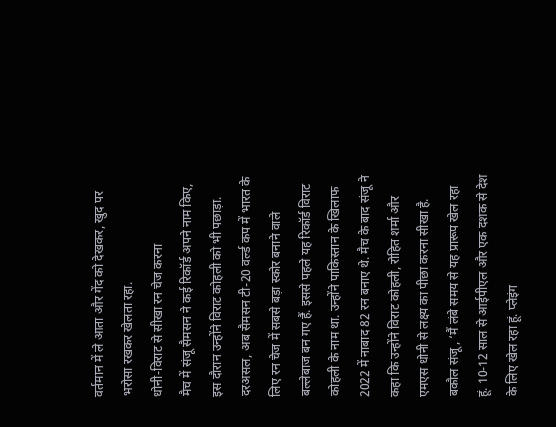वर्तमान में ले आता और गेंद को देखकर, खुद पर भरोसा रखकर खेलता रहा.
धोनी-विराट से सीखा रन चेज करना
मैच में संजू सैमसन ने कई रिकॉर्ड अपने नाम किए, इस दौरान उन्होंने विराट कोहली को भी पछाड़ा. दरअसल, अब सैमसन टी-20 वर्ल्ड कप में भारत के लिए रन चेज में सबसे बड़ा स्कोर बनाने वाले बल्लेबाज बन गए हैं. इससे पहले यह रिकॉर्ड विराट कोहली के नाम था. उन्होंने पाकिस्तान के खिलाफ 2022 में नाबाद 82 रन बनाए थे. मैच के बाद संजू ने कहा कि उन्होंने विराट कोहली, रोहित शर्मा और एमएस धोनी से लक्ष्य का पीछा करना सीखा है. बकौल संजू, ‘मैं लंबे समय से यह प्रारूप खेल रहा हूं. 10-12 साल से आईपीएल और एक दशक से देश के लिए खेल रहा हूं. प्लेइंग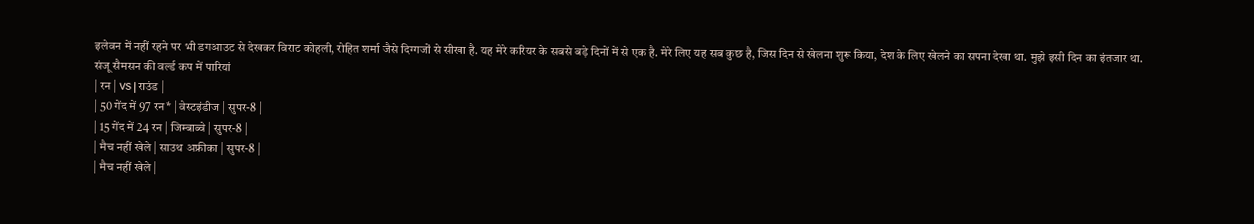इलेवन में नहीं रहने पर भी डगआउट से देखकर विराट कोहली, रोहित शर्मा जैसे दिग्गजों से सीखा है. यह मेरे करियर के सबसे बड़े दिनों में से एक है. मेरे लिए यह सब कुछ है, जिस दिन से खेलना शुरू किया, देश के लिए खेलने का सपना देखा था. मुझे इसी दिन का इंतजार था.
संजू सैमसन की वर्ल्ड कप में पारियां
| रन | VS | राउंड |
| 50 गेंद में 97 रन* | वेस्टइंडीज | सुपर-8 |
| 15 गेंद में 24 रन | जिम्बाब्वे | सुपर-8 |
| मैच नहीं खेले | साउथ अफ्रीका | सुपर-8 |
| मैच नहीं खेले |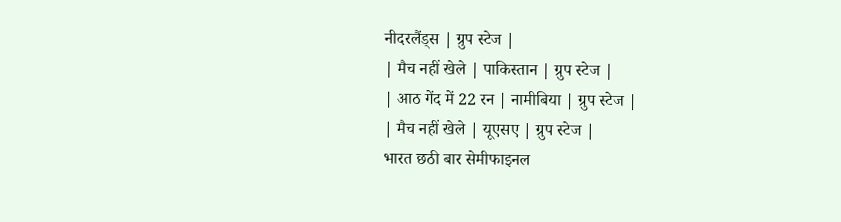नीदरलैंड्स | ग्रुप स्टेज |
| मैच नहीं खेले | पाकिस्तान | ग्रुप स्टेज |
| आठ गेंद में 22 रन | नामीबिया | ग्रुप स्टेज |
| मैच नहीं खेले | यूएसए | ग्रुप स्टेज |
भारत छठी बार सेमीफाइनल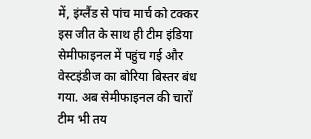में, इंग्लैंड से पांच मार्च को टक्कर
इस जीत के साथ ही टीम इंडिया सेमीफाइनल में पहुंच गई और वेस्टइंडीज का बोरिया बिस्तर बंध गया. अब सेमीफाइनल की चारों टीम भी तय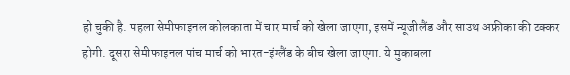हो चुकी है. पहला सेमीफाइनल कोलकाता में चार मार्च को खेला जाएगा, इसमें न्यूजीलैंड और साउथ अफ्रीका की टक्कर होगी. दूसरा सेमीफाइनल पांच मार्च को भारत-इंग्लैंड के बीच खेला जाएगा. ये मुकाबला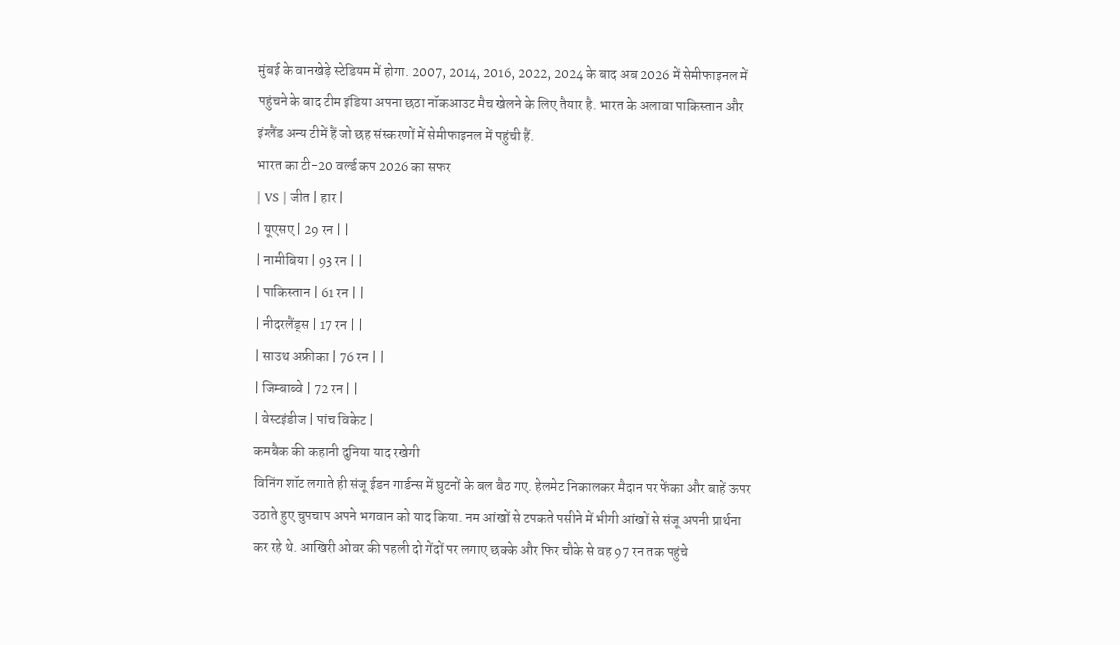मुंबई के वानखेड़े स्टेडियम में होगा. 2007, 2014, 2016, 2022, 2024 के बाद अब 2026 में सेमीफाइनल में पहुंचने के बाद टीम इंडिया अपना छठा नॉकआउट मैच खेलने के लिए तैयार है. भारत के अलावा पाकिस्तान और इंग्लैंड अन्य टीमें हैं जो छह संस्करणों में सेमीफाइनल में पहुंची हैं.
भारत का टी-20 वर्ल्ड कप 2026 का सफर
| VS | जीत | हार |
| यूएसए | 29 रन | |
| नामीबिया | 93 रन | |
| पाकिस्तान | 61 रन | |
| नीदरलैंड्स | 17 रन | |
| साउथ अफ्रीका | 76 रन | |
| जिम्बाब्वे | 72 रन | |
| वेस्टइंडीज | पांच विकेट |
कमबैक की कहानी दुनिया याद रखेगी
विनिंग शॉट लगाते ही संजू ईडन गार्डन्स में घुटनों के बल बैठ गए. हेलमेट निकालकर मैदान पर फेंका और बाहें ऊपर उठाते हुए चुपचाप अपने भगवान को याद किया. नम आंखों से टपकते पसीने में भीगी आंखों से संजू अपनी प्रार्थना कर रहे थे. आखिरी ओवर की पहली दो गेंदों पर लगाए छक्के और फिर चौके से वह 97 रन तक पहुंचे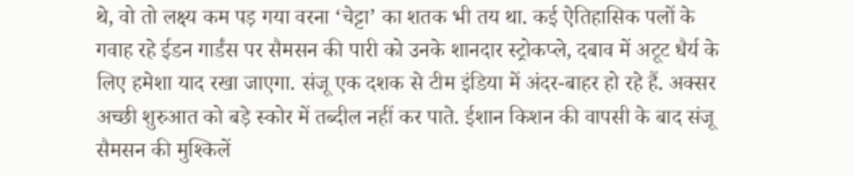थे, वो तो लक्ष्य कम पड़ गया वरना ‘चेट्टा’ का शतक भी तय था. कई ऐतिहासिक पलों के गवाह रहे ईडन गार्डंस पर सैमसन की पारी को उनके शानदार स्ट्रोकप्ले, दबाव में अटूट धैर्य के लिए हमेशा याद रखा जाएगा. संजू एक दशक से टीम इंडिया में अंदर-बाहर हो रहे हैं. अक्सर अच्छी शुरुआत को बड़े स्कोर में तब्दील नहीं कर पाते. ईशान किशन की वापसी के बाद संजू सैमसन की मुश्किलें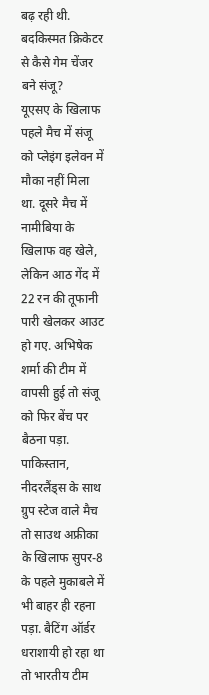बढ़ रही थी.
बदकिस्मत क्रिकेटर से कैसे गेम चेंजर बने संजू?
यूएसए के खिलाफ पहले मैच में संजू को प्लेइंग इलेवन में मौका नहीं मिला था. दूसरे मैच में नामीबिया के खिलाफ वह खेले, लेकिन आठ गेंद में 22 रन की तूफानी पारी खेलकर आउट हो गए. अभिषेक शर्मा की टीम में वापसी हुई तो संजू को फिर बेंच पर बैठना पड़ा. पाकिस्तान, नीदरलैंड्स के साथ ग्रुप स्टेज वाले मैच तो साउथ अफ्रीका के खिलाफ सुपर-8 के पहले मुकाबले में भी बाहर ही रहना पड़ा. बैटिंग ऑर्डर धराशायी हो रहा था तो भारतीय टीम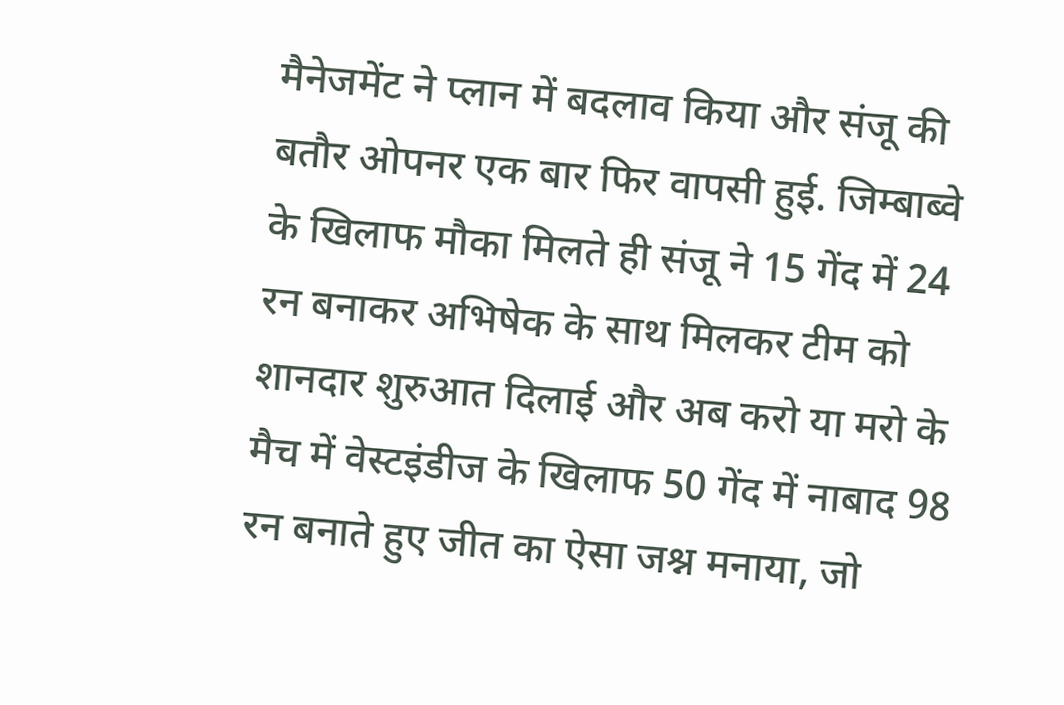मैनेजमेंट ने प्लान में बदलाव किया और संजू की बतौर ओपनर एक बार फिर वापसी हुई. जिम्बाब्वे के खिलाफ मौका मिलते ही संजू ने 15 गेंद में 24 रन बनाकर अभिषेक के साथ मिलकर टीम को शानदार शुरुआत दिलाई और अब करो या मरो के मैच में वेस्टइंडीज के खिलाफ 50 गेंद में नाबाद 98 रन बनाते हुए जीत का ऐसा जश्न मनाया, जो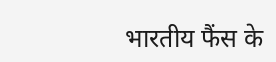भारतीय फैंस के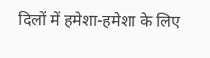दिलों में हमेशा-हमेशा के लिए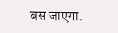बस जाएगा.